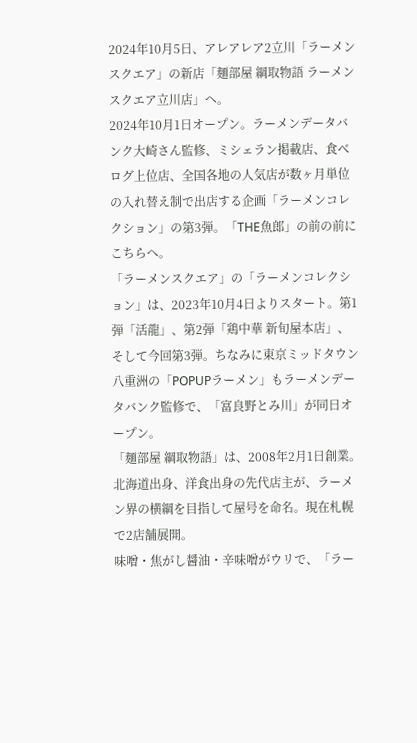2024年10月5日、アレアレア2立川「ラーメンスクエア」の新店「麺部屋 綱取物語 ラーメンスクエア立川店」へ。
2024年10月1日オープン。ラーメンデータバンク大崎さん監修、ミシェラン掲載店、食べログ上位店、全国各地の人気店が数ヶ月単位の入れ替え制で出店する企画「ラーメンコレクション」の第3弾。「THE魚郎」の前の前にこちらへ。
「ラーメンスクエア」の「ラーメンコレクション」は、2023年10月4日よりスタート。第1弾「活龍」、第2弾「鶏中華 新旬屋本店」、そして今回第3弾。ちなみに東京ミッドタウン八重洲の「POPUPラーメン」もラーメンデータバンク監修で、「富良野とみ川」が同日オープン。
「麺部屋 綱取物語」は、2008年2月1日創業。北海道出身、洋食出身の先代店主が、ラーメン界の横綱を目指して屋号を命名。現在札幌で2店舗展開。
味噌・焦がし醤油・辛味噌がウリで、「ラー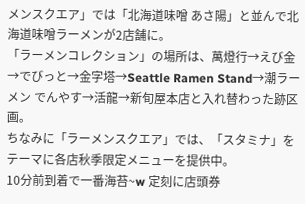メンスクエア」では「北海道味噌 あさ陽」と並んで北海道味噌ラーメンが2店舗に。
「ラーメンコレクション」の場所は、萬燈行→えび金→でびっと→金字塔→Seattle Ramen Stand→潮ラーメン でんやす→活龍→新旬屋本店と入れ替わった跡区画。
ちなみに「ラーメンスクエア」では、「スタミナ」をテーマに各店秋季限定メニューを提供中。
10分前到着で一番海苔~w 定刻に店頭券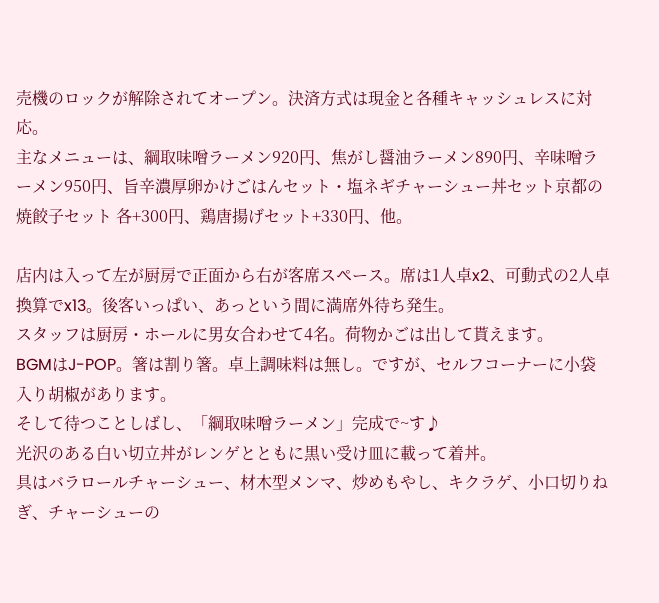売機のロックが解除されてオープン。決済方式は現金と各種キャッシュレスに対応。
主なメニューは、綱取味噌ラーメン920円、焦がし醤油ラーメン890円、辛味噌ラーメン950円、旨辛濃厚卵かけごはんセット・塩ネギチャーシュー丼セット京都の焼餃子セット 各+300円、鶏唐揚げセット+330円、他。

店内は入って左が厨房で正面から右が客席スペース。席は1人卓x2、可動式の2人卓換算でx13。後客いっぱい、あっという間に満席外待ち発生。
スタッフは厨房・ホールに男女合わせて4名。荷物かごは出して貰えます。
BGMはJ-POP。箸は割り箸。卓上調味料は無し。ですが、セルフコーナーに小袋入り胡椒があります。
そして待つことしばし、「綱取味噌ラーメン」完成で~す♪
光沢のある白い切立丼がレンゲとともに黒い受け皿に載って着丼。
具はバラロールチャーシュー、材木型メンマ、炒めもやし、キクラゲ、小口切りねぎ、チャーシューの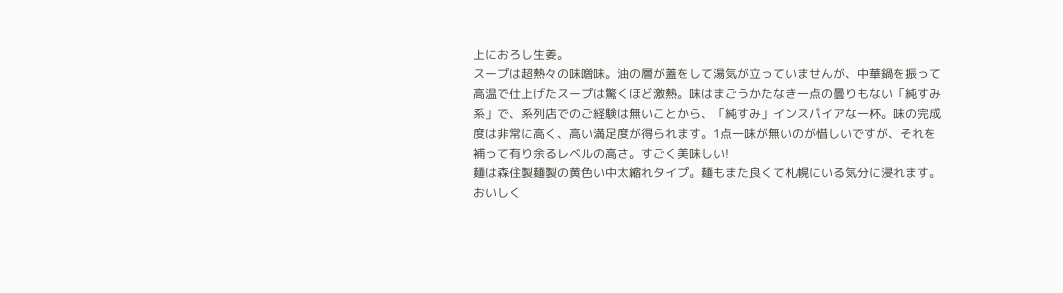上におろし生姜。
スープは超熱々の味噌味。油の層が蓋をして湯気が立っていませんが、中華鍋を振って高温で仕上げたスープは驚くほど激熱。味はまごうかたなき一点の曇りもない「純すみ系」で、系列店でのご経験は無いことから、「純すみ」インスパイアな一杯。味の完成度は非常に高く、高い満足度が得られます。1点一味が無いのが惜しいですが、それを補って有り余るレベルの高さ。すごく美味しい!
麺は森住製麺製の黄色い中太縮れタイプ。麺もまた良くて札幌にいる気分に浸れます。
おいしく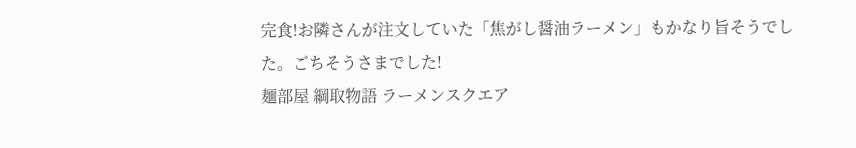完食!お隣さんが注文していた「焦がし醤油ラーメン」もかなり旨そうでした。ごちそうさまでした!
麺部屋 綱取物語 ラーメンスクエア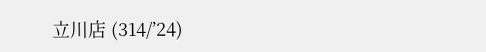立川店 (314/’24)